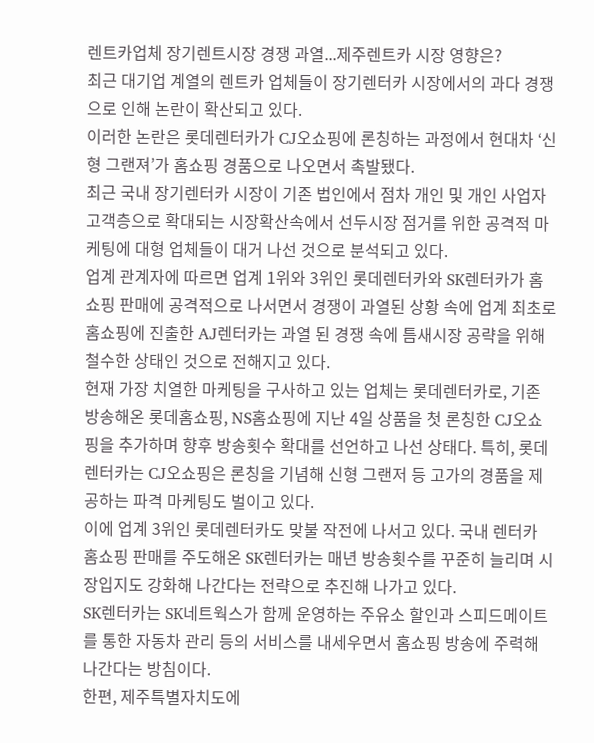렌트카업체 장기렌트시장 경쟁 과열...제주렌트카 시장 영향은?
최근 대기업 계열의 렌트카 업체들이 장기렌터카 시장에서의 과다 경쟁으로 인해 논란이 확산되고 있다.
이러한 논란은 롯데렌터카가 CJ오쇼핑에 론칭하는 과정에서 현대차 ‘신형 그랜져’가 홈쇼핑 경품으로 나오면서 촉발됐다.
최근 국내 장기렌터카 시장이 기존 법인에서 점차 개인 및 개인 사업자 고객층으로 확대되는 시장확산속에서 선두시장 점거를 위한 공격적 마케팅에 대형 업체들이 대거 나선 것으로 분석되고 있다.
업계 관계자에 따르면 업계 1위와 3위인 롯데렌터카와 SK렌터카가 홈쇼핑 판매에 공격적으로 나서면서 경쟁이 과열된 상황 속에 업계 최초로 홈쇼핑에 진출한 AJ렌터카는 과열 된 경쟁 속에 틈새시장 공략을 위해 철수한 상태인 것으로 전해지고 있다.
현재 가장 치열한 마케팅을 구사하고 있는 업체는 롯데렌터카로, 기존 방송해온 롯데홈쇼핑, NS홈쇼핑에 지난 4일 상품을 첫 론칭한 CJ오쇼핑을 추가하며 향후 방송횟수 확대를 선언하고 나선 상태다. 특히, 롯데렌터카는 CJ오쇼핑은 론칭을 기념해 신형 그랜저 등 고가의 경품을 제공하는 파격 마케팅도 벌이고 있다.
이에 업계 3위인 롯데렌터카도 맞불 작전에 나서고 있다. 국내 렌터카 홈쇼핑 판매를 주도해온 SK렌터카는 매년 방송횟수를 꾸준히 늘리며 시장입지도 강화해 나간다는 전략으로 추진해 나가고 있다.
SK렌터카는 SK네트웍스가 함께 운영하는 주유소 할인과 스피드메이트를 통한 자동차 관리 등의 서비스를 내세우면서 홈쇼핑 방송에 주력해 나간다는 방침이다.
한편, 제주특별자치도에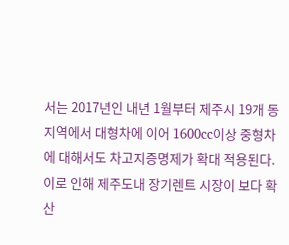서는 2017년인 내년 1월부터 제주시 19개 동지역에서 대형차에 이어 1600cc이상 중형차에 대해서도 차고지증명제가 확대 적용된다.
이로 인해 제주도내 장기렌트 시장이 보다 확산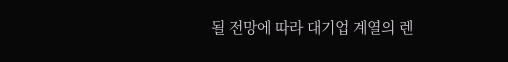될 전망에 따라 대기업 계열의 렌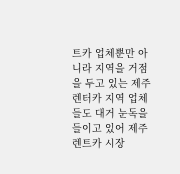트카 업체뿐만 아니라 지역을 거점을 두고 있는 제주렌터카 지역 업체들도 대거 눈독을 들이고 있어 제주렌트카 시장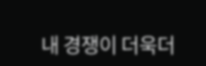내 경쟁이 더욱더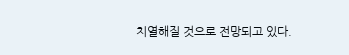치열해질 것으로 전망되고 있다.